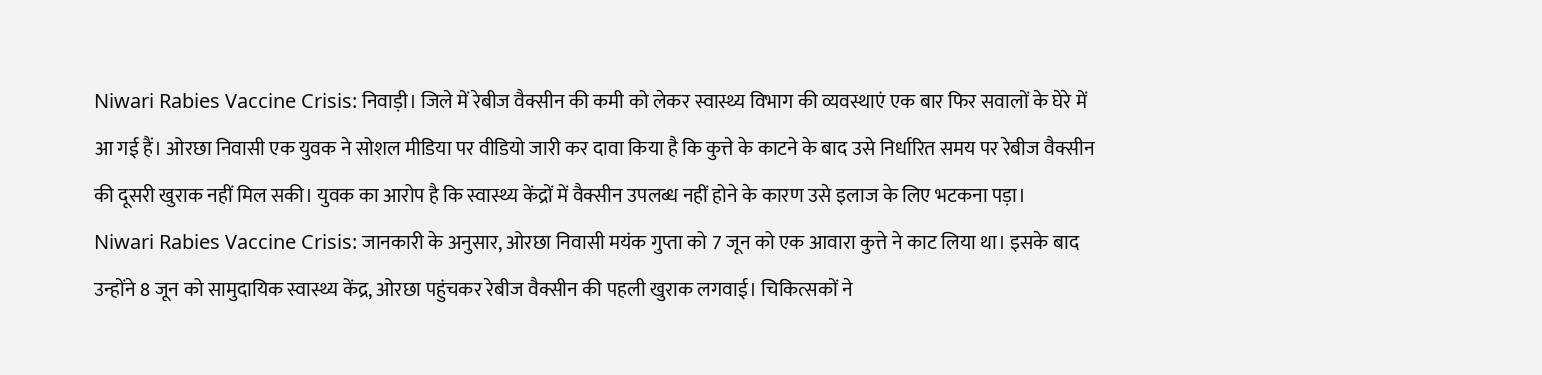Niwari Rabies Vaccine Crisis: निवाड़ी। जिले में रेबीज वैक्सीन की कमी को लेकर स्वास्थ्य विभाग की व्यवस्थाएं एक बार फिर सवालों के घेरे में आ गई हैं। ओरछा निवासी एक युवक ने सोशल मीडिया पर वीडियो जारी कर दावा किया है कि कुत्ते के काटने के बाद उसे निर्धारित समय पर रेबीज वैक्सीन की दूसरी खुराक नहीं मिल सकी। युवक का आरोप है कि स्वास्थ्य केंद्रों में वैक्सीन उपलब्ध नहीं होने के कारण उसे इलाज के लिए भटकना पड़ा।
Niwari Rabies Vaccine Crisis: जानकारी के अनुसार, ओरछा निवासी मयंक गुप्ता को 7 जून को एक आवारा कुत्ते ने काट लिया था। इसके बाद उन्होंने 8 जून को सामुदायिक स्वास्थ्य केंद्र, ओरछा पहुंचकर रेबीज वैक्सीन की पहली खुराक लगवाई। चिकित्सकों ने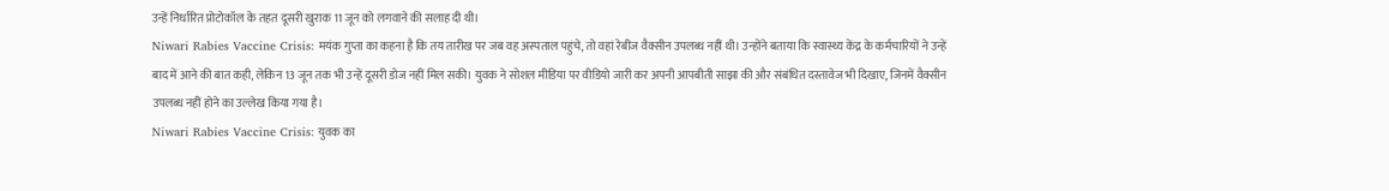उन्हें निर्धारित प्रोटोकॉल के तहत दूसरी खुराक 11 जून को लगवाने की सलाह दी थी।
Niwari Rabies Vaccine Crisis: मयंक गुप्ता का कहना है कि तय तारीख पर जब वह अस्पताल पहुंचे, तो वहां रेबीज वैक्सीन उपलब्ध नहीं थी। उन्होंने बताया कि स्वास्थ्य केंद्र के कर्मचारियों ने उन्हें बाद में आने की बात कही, लेकिन 13 जून तक भी उन्हें दूसरी डोज नहीं मिल सकी। युवक ने सोशल मीडिया पर वीडियो जारी कर अपनी आपबीती साझा की और संबंधित दस्तावेज भी दिखाए, जिनमें वैक्सीन उपलब्ध नहीं होने का उल्लेख किया गया है।
Niwari Rabies Vaccine Crisis: युवक का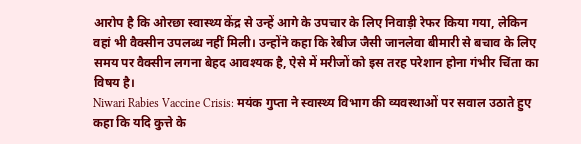आरोप है कि ओरछा स्वास्थ्य केंद्र से उन्हें आगे के उपचार के लिए निवाड़ी रेफर किया गया, लेकिन वहां भी वैक्सीन उपलब्ध नहीं मिली। उन्होंने कहा कि रेबीज जैसी जानलेवा बीमारी से बचाव के लिए समय पर वैक्सीन लगना बेहद आवश्यक है, ऐसे में मरीजों को इस तरह परेशान होना गंभीर चिंता का विषय है।
Niwari Rabies Vaccine Crisis: मयंक गुप्ता ने स्वास्थ्य विभाग की व्यवस्थाओं पर सवाल उठाते हुए कहा कि यदि कुत्ते के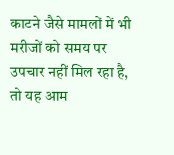काटने जैसे मामलों में भी मरीजों को समय पर उपचार नहीं मिल रहा है, तो यह आम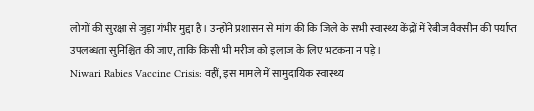लोगों की सुरक्षा से जुड़ा गंभीर मुद्दा है। उन्होंने प्रशासन से मांग की कि जिले के सभी स्वास्थ्य केंद्रों में रेबीज वैक्सीन की पर्याप्त उपलब्धता सुनिश्चित की जाए, ताकि किसी भी मरीज को इलाज के लिए भटकना न पड़े।
Niwari Rabies Vaccine Crisis: वहीं, इस मामले में सामुदायिक स्वास्थ्य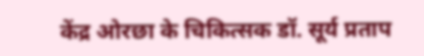केंद्र ओरछा के चिकित्सक डॉ. सूर्य प्रताप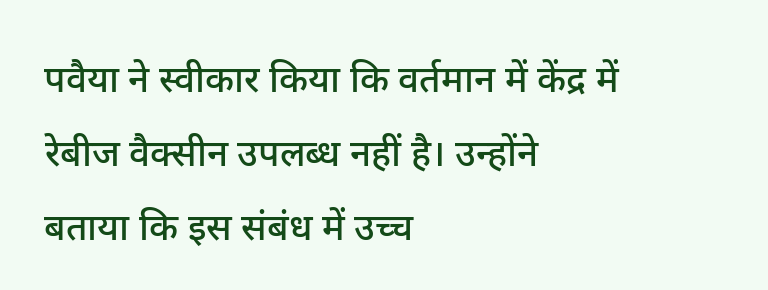पवैया ने स्वीकार किया कि वर्तमान में केंद्र में रेबीज वैक्सीन उपलब्ध नहीं है। उन्होंने बताया कि इस संबंध में उच्च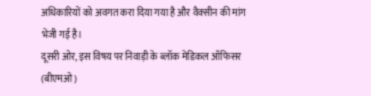अधिकारियों को अवगत करा दिया गया है और वैक्सीन की मांग भेजी गई है।
दूसरी ओर, इस विषय पर निवाड़ी के ब्लॉक मेडिकल ऑफिसर (बीएमओ)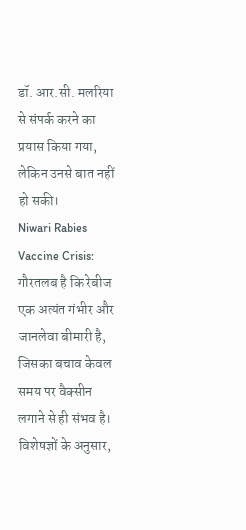डॉ. आर.सी. मलरिया से संपर्क करने का प्रयास किया गया, लेकिन उनसे बात नहीं हो सकी।
Niwari Rabies Vaccine Crisis: गौरतलब है कि रेबीज एक अत्यंत गंभीर और जानलेवा बीमारी है, जिसका बचाव केवल समय पर वैक्सीन लगाने से ही संभव है। विशेषज्ञों के अनुसार,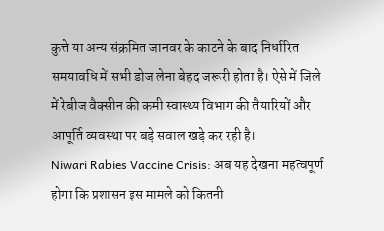कुत्ते या अन्य संक्रमित जानवर के काटने के बाद निर्धारित समयावधि में सभी डोज लेना बेहद जरूरी होता है। ऐसे में जिले में रेबीज वैक्सीन की कमी स्वास्थ्य विभाग की तैयारियों और आपूर्ति व्यवस्था पर बड़े सवाल खड़े कर रही है।
Niwari Rabies Vaccine Crisis: अब यह देखना महत्वपूर्ण होगा कि प्रशासन इस मामले को कितनी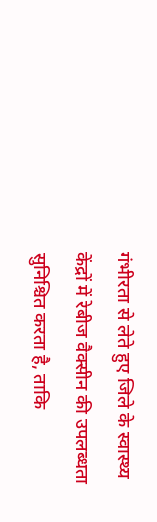गंभीरता से लेते हुए जिले के स्वास्थ्य केंद्रों में रेबीज वैक्सीन की उपलब्धता सुनिश्चित करता है, ताकि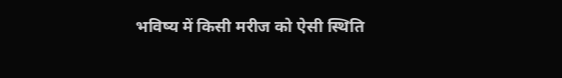भविष्य में किसी मरीज को ऐसी स्थिति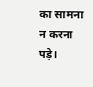का सामना न करना पड़े।